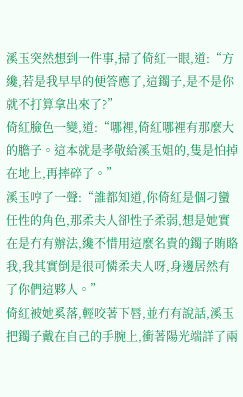溪玉突然想到一件事,掃了倚紅一眼,道:“方纔,若是我早早的便答應了,這鐲子,是不是你就不打算拿出來了?”
倚紅臉色一變,道:“哪裡,倚紅哪裡有那麼大的膽子。這本就是孝敬給溪玉姐的,隻是怕掉在地上,再摔碎了。”
溪玉哼了一聲:“誰都知道,你倚紅是個刁蠻任性的角色,那柔夫人卻性子柔弱,想是她實在是冇有辦法,纔不惜用這麼名貴的鐲子賄賂我,我其實倒是很可憐柔夫人呀,身邊居然有了你們這夥人。”
倚紅被她奚落,輕咬著下唇,並冇有說話,溪玉把鐲子戴在自己的手腕上,衝著陽光端詳了兩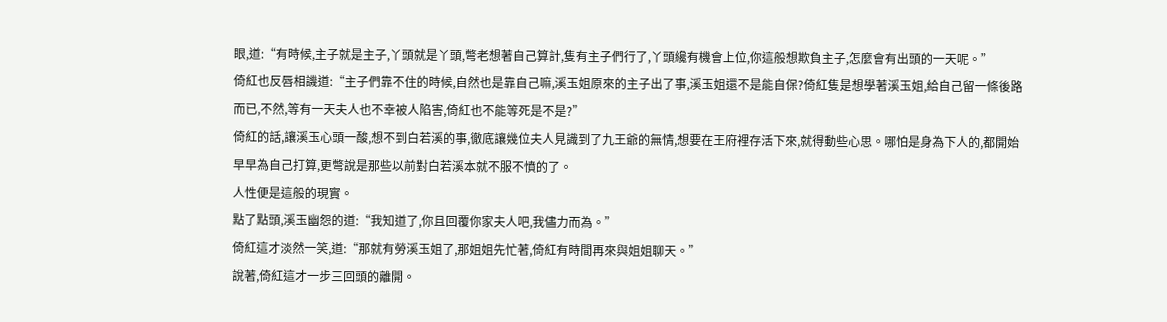眼,道:“有時候,主子就是主子,丫頭就是丫頭,彆老想著自己算計,隻有主子們行了,丫頭纔有機會上位,你這般想欺負主子,怎麼會有出頭的一天呢。”
倚紅也反唇相譏道:“主子們靠不住的時候,自然也是靠自己嘛,溪玉姐原來的主子出了事,溪玉姐還不是能自保?倚紅隻是想學著溪玉姐,給自己留一條後路而已,不然,等有一天夫人也不幸被人陷害,倚紅也不能等死是不是?”
倚紅的話,讓溪玉心頭一酸,想不到白若溪的事,徹底讓幾位夫人見識到了九王爺的無情,想要在王府裡存活下來,就得動些心思。哪怕是身為下人的,都開始早早為自己打算,更彆說是那些以前對白若溪本就不服不憤的了。
人性便是這般的現實。
點了點頭,溪玉幽怨的道:“我知道了,你且回覆你家夫人吧,我儘力而為。”
倚紅這才淡然一笑,道:“那就有勞溪玉姐了,那姐姐先忙著,倚紅有時間再來與姐姐聊天。”
說著,倚紅這才一步三回頭的離開。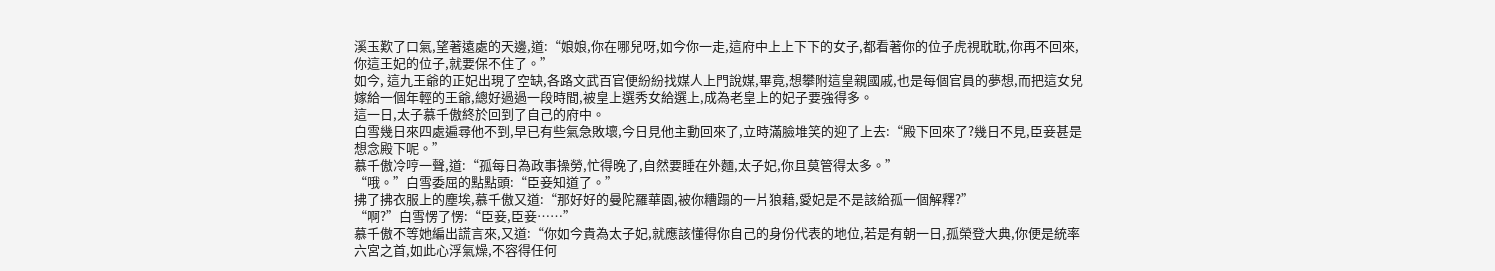溪玉歎了口氣,望著遠處的天邊,道:“娘娘,你在哪兒呀,如今你一走,這府中上上下下的女子,都看著你的位子虎視耽耽,你再不回來,你這王妃的位子,就要保不住了。”
如今, 這九王爺的正妃出現了空缺,各路文武百官便紛紛找媒人上門說媒,畢竟,想攀附這皇親國戚,也是每個官員的夢想,而把這女兒嫁給一個年輕的王爺,總好過過一段時間,被皇上選秀女給選上,成為老皇上的妃子要強得多。
這一日,太子慕千傲終於回到了自己的府中。
白雪幾日來四處遍尋他不到,早已有些氣急敗壞,今日見他主動回來了,立時滿臉堆笑的迎了上去:“殿下回來了?幾日不見,臣妾甚是想念殿下呢。”
慕千傲冷哼一聲,道:“孤每日為政事操勞,忙得晚了,自然要睡在外麵,太子妃,你且莫管得太多。”
“哦。”白雪委屈的點點頭:“臣妾知道了。”
拂了拂衣服上的塵埃,慕千傲又道:“那好好的曼陀羅華園,被你糟蹋的一片狼藉,愛妃是不是該給孤一個解釋?”
“啊?”白雪愣了愣:“臣妾,臣妾……”
慕千傲不等她編出謊言來,又道:“你如今貴為太子妃,就應該懂得你自己的身份代表的地位,若是有朝一日,孤榮登大典,你便是統率六宮之首,如此心浮氣燥,不容得任何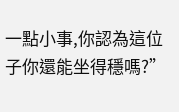一點小事,你認為這位子你還能坐得穩嗎?”